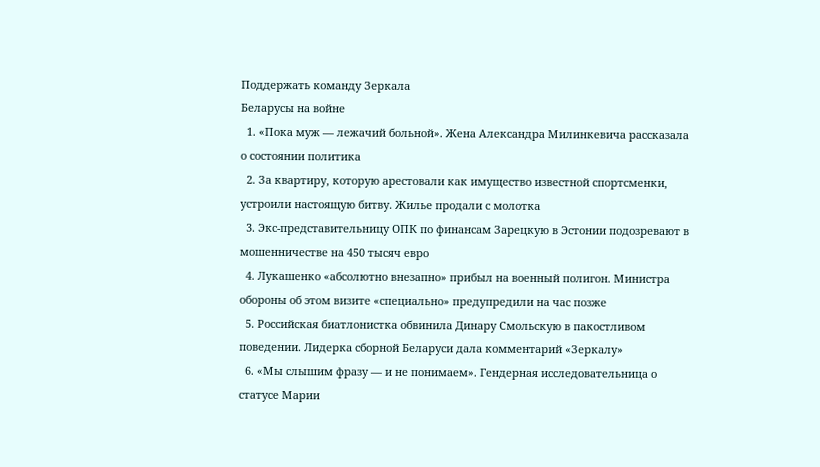Поддержать команду Зеркала
Беларусы на войне
  1. «Пока муж — лежачий больной». Жена Александра Милинкевича рассказала о состоянии политика
  2. За квартиру, которую арестовали как имущество известной спортсменки, устроили настоящую битву. Жилье продали с молотка
  3. Экс-представительницу ОПК по финансам Зарецкую в Эстонии подозревают в мошенничестве на 450 тысяч евро
  4. Лукашенко «абсолютно внезапно» прибыл на военный полигон. Министра обороны об этом визите «специально» предупредили на час позже
  5. Российская биатлонистка обвинила Динару Смольскую в пакостливом поведении. Лидерка сборной Беларуси дала комментарий «Зеркалу»
  6. «Мы слышим фразу — и не понимаем». Гендерная исследовательница о статусе Марии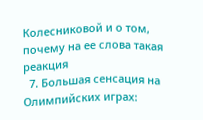Колесниковой и о том, почему на ее слова такая реакция
  7. Большая сенсация на Олимпийских играх: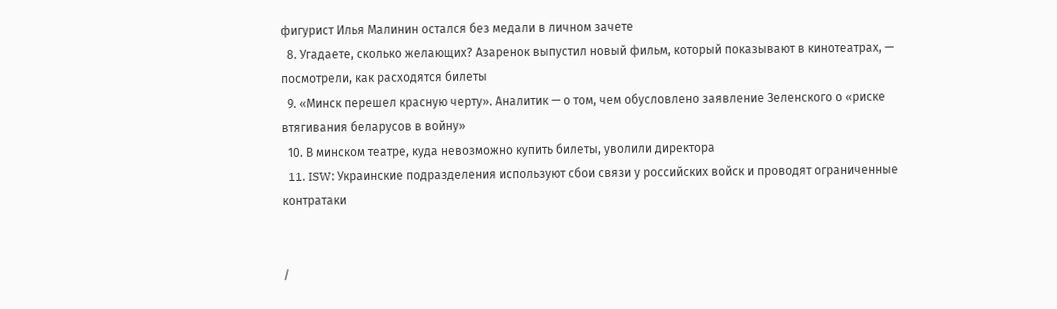фигурист Илья Малинин остался без медали в личном зачете
  8. Угадаете, сколько желающих? Азаренок выпустил новый фильм, который показывают в кинотеатрах, — посмотрели, как расходятся билеты
  9. «Минск перешел красную черту». Аналитик — о том, чем обусловлено заявление Зеленского о «риске втягивания беларусов в войну»
  10. В минском театре, куда невозможно купить билеты, уволили директора
  11. ISW: Украинские подразделения используют сбои связи у российских войск и проводят ограниченные контратаки


/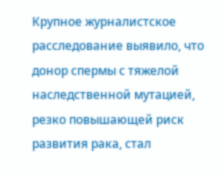Крупное журналистское расследование выявило, что донор спермы с тяжелой наследственной мутацией, резко повышающей риск развития рака, стал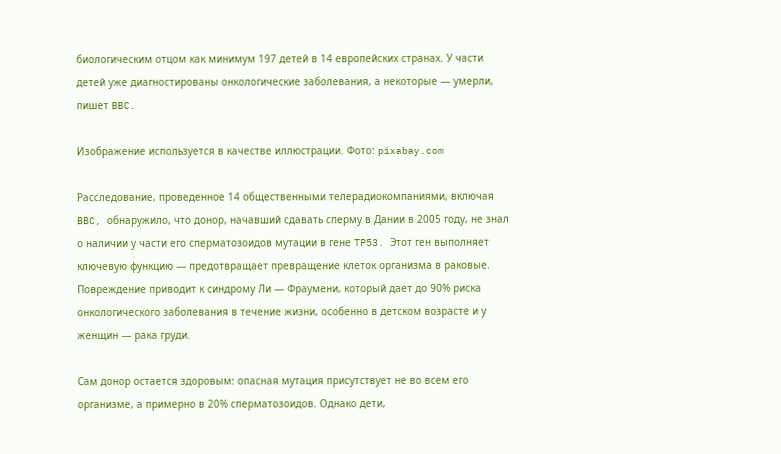биологическим отцом как минимум 197 детей в 14 европейских странах. У части детей уже диагностированы онкологические заболевания, а некоторые — умерли, пишет BBC.

Изображение используется в качестве иллюстрации. Фото: pixabay.com

Расследование, проведенное 14 общественными телерадиокомпаниями, включая BBC, обнаружило, что донор, начавший сдавать сперму в Дании в 2005 году, не знал о наличии у части его сперматозоидов мутации в гене TP53. Этот ген выполняет ключевую функцию — предотвращает превращение клеток организма в раковые. Повреждение приводит к синдрому Ли — Фраумени, который дает до 90% риска онкологического заболевания в течение жизни, особенно в детском возрасте и у женщин — рака груди.

Сам донор остается здоровым: опасная мутация присутствует не во всем его организме, а примерно в 20% сперматозоидов. Однако дети,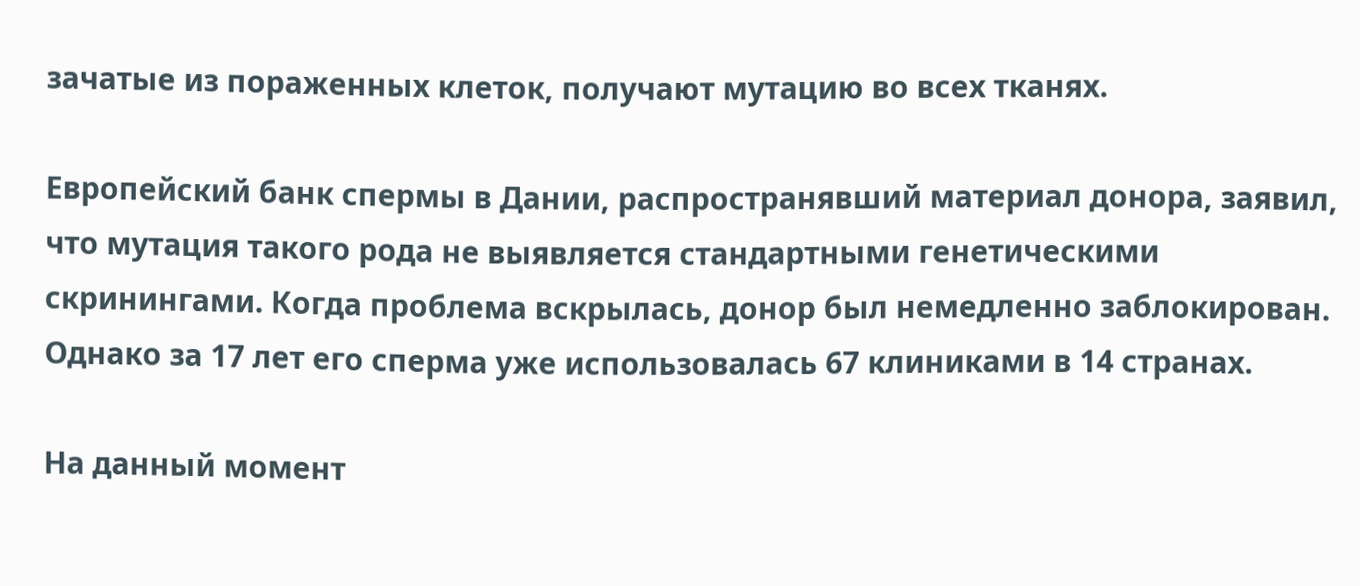зачатые из пораженных клеток, получают мутацию во всех тканях.

Европейский банк спермы в Дании, распространявший материал донора, заявил, что мутация такого рода не выявляется стандартными генетическими скринингами. Когда проблема вскрылась, донор был немедленно заблокирован. Однако за 17 лет его сперма уже использовалась 67 клиниками в 14 странах.

На данный момент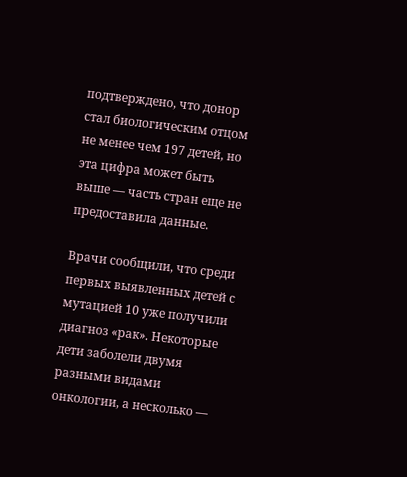подтверждено, что донор стал биологическим отцом не менее чем 197 детей, но эта цифра может быть выше — часть стран еще не предоставила данные.

Врачи сообщили, что среди первых выявленных детей с мутацией 10 уже получили диагноз «рак». Некоторые дети заболели двумя разными видами онкологии, а несколько —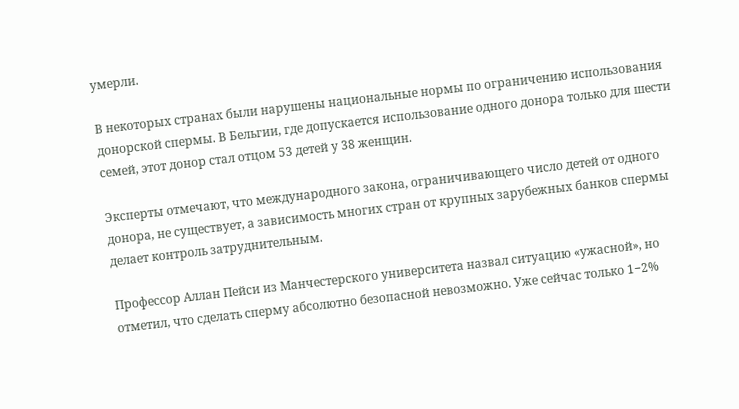умерли.

В некоторых странах были нарушены национальные нормы по ограничению использования донорской спермы. В Бельгии, где допускается использование одного донора только для шести семей, этот донор стал отцом 53 детей у 38 женщин.

Эксперты отмечают, что международного закона, ограничивающего число детей от одного донора, не существует, а зависимость многих стран от крупных зарубежных банков спермы делает контроль затруднительным.

Профессор Аллан Пейси из Манчестерского университета назвал ситуацию «ужасной», но отметил, что сделать сперму абсолютно безопасной невозможно. Уже сейчас только 1−2%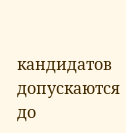кандидатов допускаются до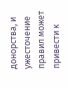донорства, и ужесточение правил может привести к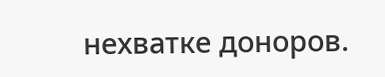нехватке доноров.